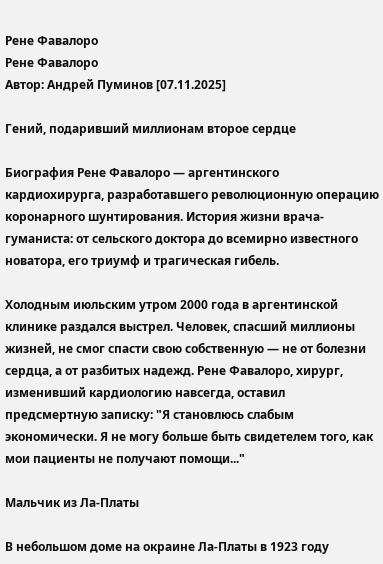Рене Фавалоро
Рене Фавалоро
Автор: Андрей Пуминов [07.11.2025]

Гений, подаривший миллионам второе сердце

Биография Рене Фавалоро — аргентинского кардиохирурга, разработавшего революционную операцию коронарного шунтирования. История жизни врача-гуманиста: от сельского доктора до всемирно известного новатора, его триумф и трагическая гибель.

Холодным июльским утром 2000 года в аргентинской клинике раздался выстрел. Человек, спасший миллионы жизней, не смог спасти свою собственную — не от болезни сердца, а от разбитых надежд. Рене Фавалоро, хирург, изменивший кардиологию навсегда, оставил предсмертную записку: "Я становлюсь слабым экономически. Я не могу больше быть свидетелем того, как мои пациенты не получают помощи..."

Мальчик из Ла-Платы

В небольшом доме на окраине Ла-Платы в 1923 году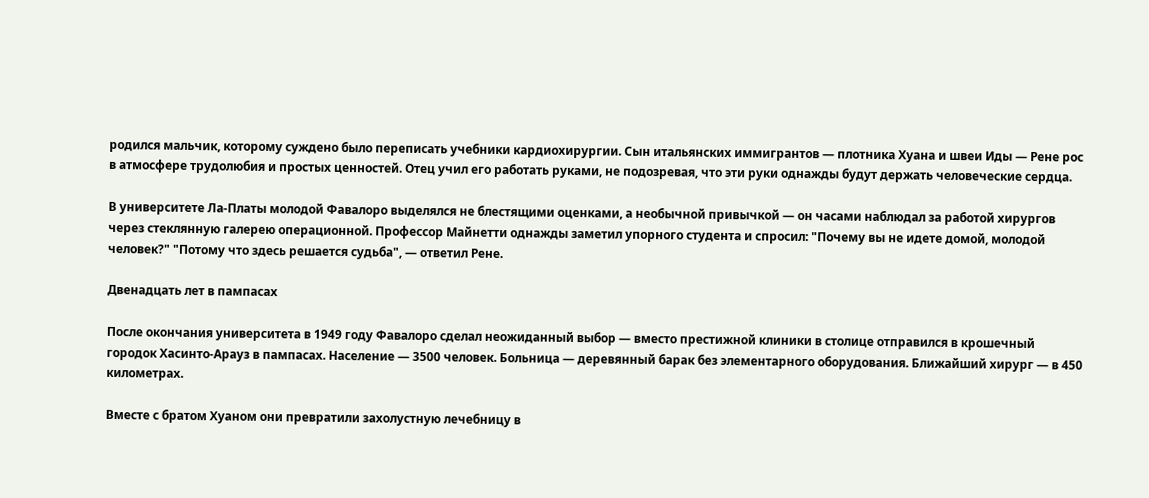родился мальчик, которому суждено было переписать учебники кардиохирургии. Сын итальянских иммигрантов — плотника Хуана и швеи Иды — Рене рос в атмосфере трудолюбия и простых ценностей. Отец учил его работать руками, не подозревая, что эти руки однажды будут держать человеческие сердца.

В университете Ла-Платы молодой Фавалоро выделялся не блестящими оценками, а необычной привычкой — он часами наблюдал за работой хирургов через стеклянную галерею операционной. Профессор Майнетти однажды заметил упорного студента и спросил: "Почему вы не идете домой, молодой человек?" "Потому что здесь решается судьба", — ответил Рене.

Двенадцать лет в пампасах

После окончания университета в 1949 году Фавалоро сделал неожиданный выбор — вместо престижной клиники в столице отправился в крошечный городок Хасинто-Арауз в пампасах. Население — 3500 человек. Больница — деревянный барак без элементарного оборудования. Ближайший хирург — в 450 километрах.

Вместе с братом Хуаном они превратили захолустную лечебницу в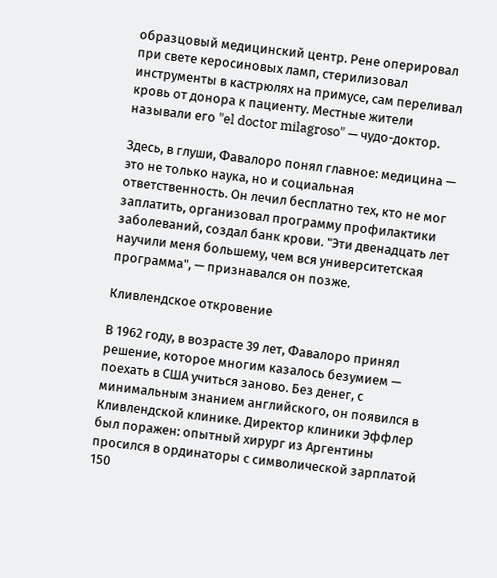образцовый медицинский центр. Рене оперировал при свете керосиновых ламп, стерилизовал инструменты в кастрюлях на примусе, сам переливал кровь от донора к пациенту. Местные жители называли его "el doctor milagroso" — чудо-доктор.

Здесь, в глуши, Фавалоро понял главное: медицина — это не только наука, но и социальная ответственность. Он лечил бесплатно тех, кто не мог заплатить, организовал программу профилактики заболеваний, создал банк крови. "Эти двенадцать лет научили меня большему, чем вся университетская программа", — признавался он позже.

Кливлендское откровение

В 1962 году, в возрасте 39 лет, Фавалоро принял решение, которое многим казалось безумием — поехать в США учиться заново. Без денег, с минимальным знанием английского, он появился в Кливлендской клинике. Директор клиники Эффлер был поражен: опытный хирург из Аргентины просился в ординаторы с символической зарплатой 150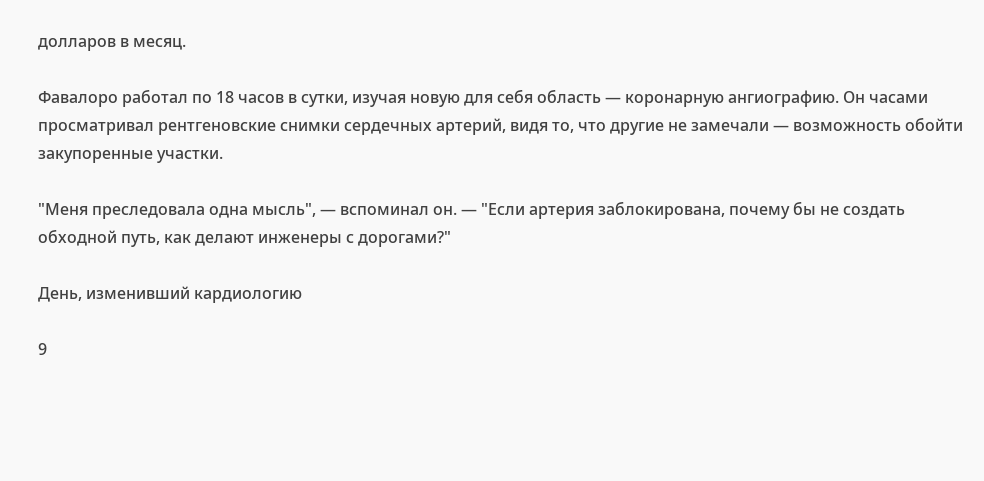долларов в месяц.

Фавалоро работал по 18 часов в сутки, изучая новую для себя область — коронарную ангиографию. Он часами просматривал рентгеновские снимки сердечных артерий, видя то, что другие не замечали — возможность обойти закупоренные участки.

"Меня преследовала одна мысль", — вспоминал он. — "Если артерия заблокирована, почему бы не создать обходной путь, как делают инженеры с дорогами?"

День, изменивший кардиологию

9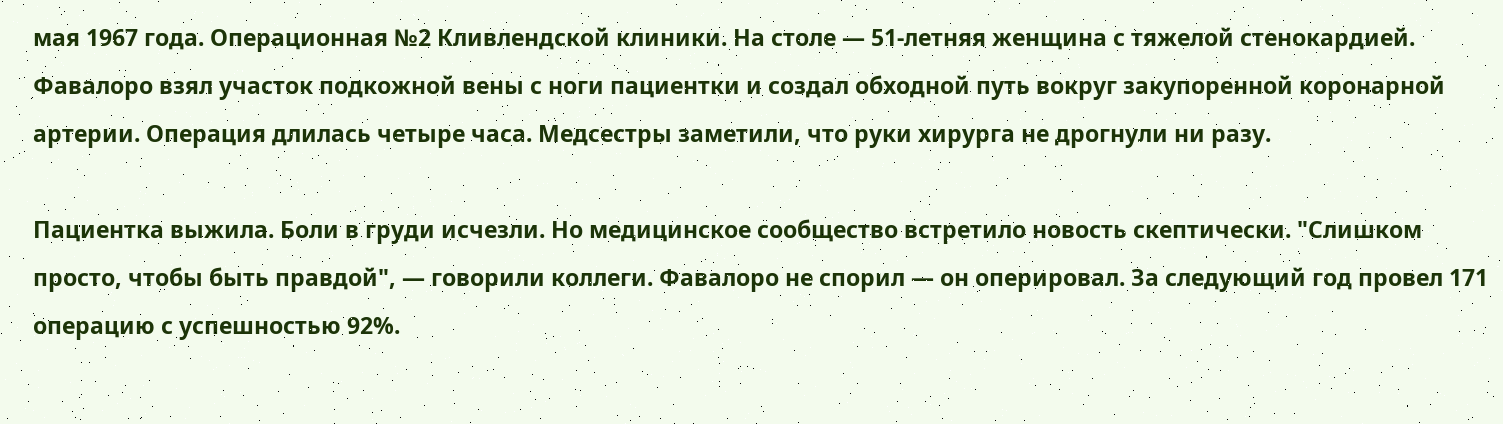мая 1967 года. Операционная №2 Кливлендской клиники. На столе — 51-летняя женщина с тяжелой стенокардией. Фавалоро взял участок подкожной вены с ноги пациентки и создал обходной путь вокруг закупоренной коронарной артерии. Операция длилась четыре часа. Медсестры заметили, что руки хирурга не дрогнули ни разу.

Пациентка выжила. Боли в груди исчезли. Но медицинское сообщество встретило новость скептически. "Слишком просто, чтобы быть правдой", — говорили коллеги. Фавалоро не спорил — он оперировал. За следующий год провел 171 операцию с успешностью 92%.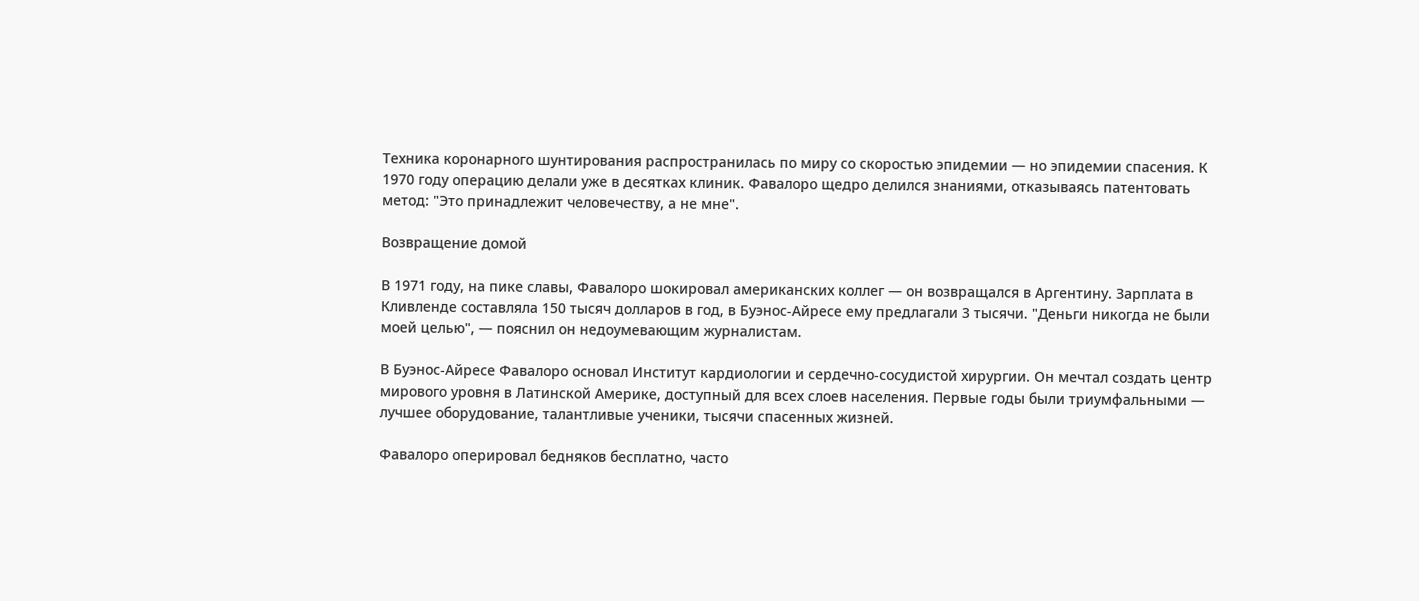Техника коронарного шунтирования распространилась по миру со скоростью эпидемии — но эпидемии спасения. К 1970 году операцию делали уже в десятках клиник. Фавалоро щедро делился знаниями, отказываясь патентовать метод: "Это принадлежит человечеству, а не мне".

Возвращение домой

В 1971 году, на пике славы, Фавалоро шокировал американских коллег — он возвращался в Аргентину. Зарплата в Кливленде составляла 150 тысяч долларов в год, в Буэнос-Айресе ему предлагали 3 тысячи. "Деньги никогда не были моей целью", — пояснил он недоумевающим журналистам.

В Буэнос-Айресе Фавалоро основал Институт кардиологии и сердечно-сосудистой хирургии. Он мечтал создать центр мирового уровня в Латинской Америке, доступный для всех слоев населения. Первые годы были триумфальными — лучшее оборудование, талантливые ученики, тысячи спасенных жизней.

Фавалоро оперировал бедняков бесплатно, часто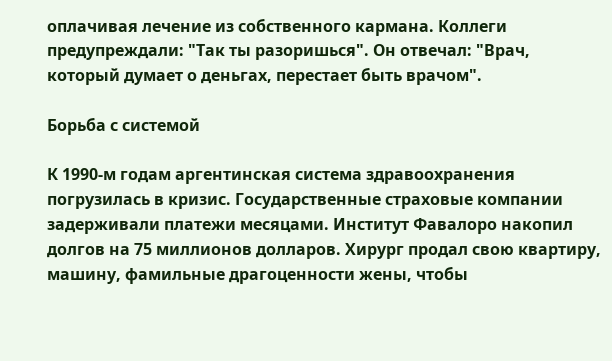оплачивая лечение из собственного кармана. Коллеги предупреждали: "Так ты разоришься". Он отвечал: "Врач, который думает о деньгах, перестает быть врачом".

Борьба с системой

К 1990-м годам аргентинская система здравоохранения погрузилась в кризис. Государственные страховые компании задерживали платежи месяцами. Институт Фавалоро накопил долгов на 75 миллионов долларов. Хирург продал свою квартиру, машину, фамильные драгоценности жены, чтобы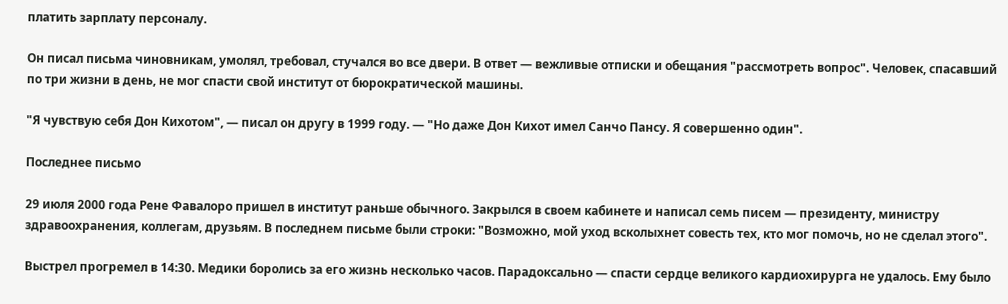платить зарплату персоналу.

Он писал письма чиновникам, умолял, требовал, стучался во все двери. В ответ — вежливые отписки и обещания "рассмотреть вопрос". Человек, спасавший по три жизни в день, не мог спасти свой институт от бюрократической машины.

"Я чувствую себя Дон Кихотом", — писал он другу в 1999 году. — "Но даже Дон Кихот имел Санчо Пансу. Я совершенно один".

Последнее письмо

29 июля 2000 года Рене Фавалоро пришел в институт раньше обычного. Закрылся в своем кабинете и написал семь писем — президенту, министру здравоохранения, коллегам, друзьям. В последнем письме были строки: "Возможно, мой уход всколыхнет совесть тех, кто мог помочь, но не сделал этого".

Выстрел прогремел в 14:30. Медики боролись за его жизнь несколько часов. Парадоксально — спасти сердце великого кардиохирурга не удалось. Ему было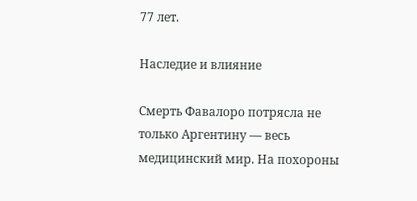77 лет.

Наследие и влияние

Смерть Фавалоро потрясла не только Аргентину — весь медицинский мир. На похороны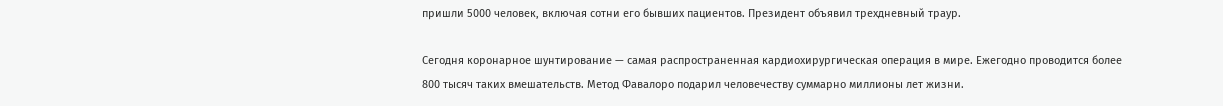пришли 5000 человек, включая сотни его бывших пациентов. Президент объявил трехдневный траур.

Сегодня коронарное шунтирование — самая распространенная кардиохирургическая операция в мире. Ежегодно проводится более 800 тысяч таких вмешательств. Метод Фавалоро подарил человечеству суммарно миллионы лет жизни.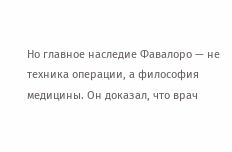Но главное наследие Фавалоро — не техника операции, а философия медицины. Он доказал, что врач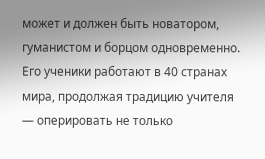может и должен быть новатором, гуманистом и борцом одновременно. Его ученики работают в 40 странах мира, продолжая традицию учителя — оперировать не только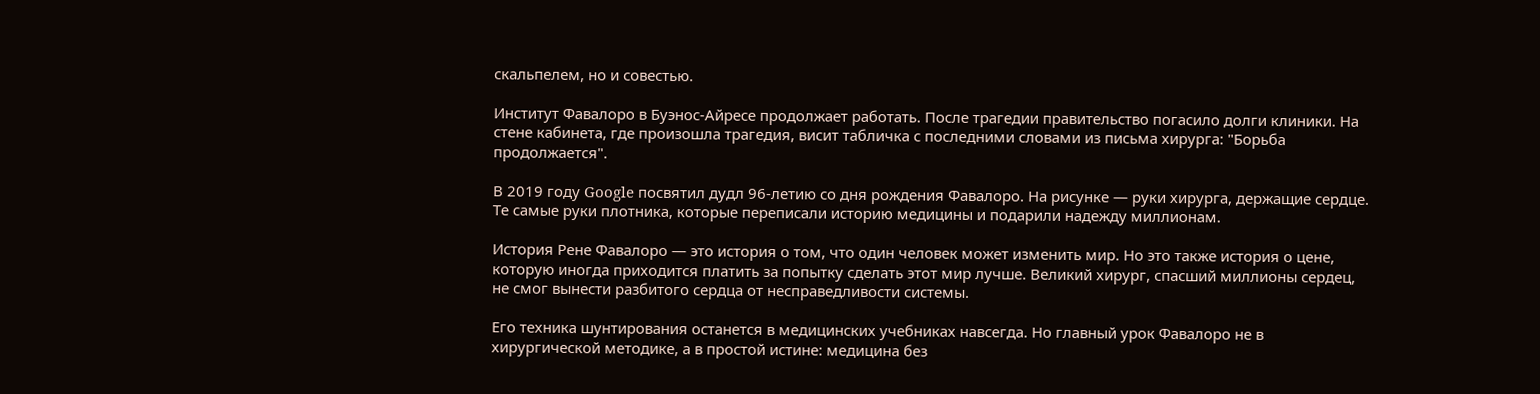скальпелем, но и совестью.

Институт Фавалоро в Буэнос-Айресе продолжает работать. После трагедии правительство погасило долги клиники. На стене кабинета, где произошла трагедия, висит табличка с последними словами из письма хирурга: "Борьба продолжается".

В 2019 году Google посвятил дудл 96-летию со дня рождения Фавалоро. На рисунке — руки хирурга, держащие сердце. Те самые руки плотника, которые переписали историю медицины и подарили надежду миллионам.

История Рене Фавалоро — это история о том, что один человек может изменить мир. Но это также история о цене, которую иногда приходится платить за попытку сделать этот мир лучше. Великий хирург, спасший миллионы сердец, не смог вынести разбитого сердца от несправедливости системы.

Его техника шунтирования останется в медицинских учебниках навсегда. Но главный урок Фавалоро не в хирургической методике, а в простой истине: медицина без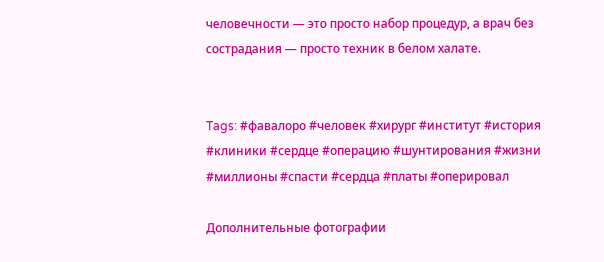человечности — это просто набор процедур, а врач без сострадания — просто техник в белом халате.


Tags: #фавалоро #человек #хирург #институт #история #клиники #сердце #операцию #шунтирования #жизни #миллионы #спасти #сердца #платы #оперировал

Дополнительные фотографии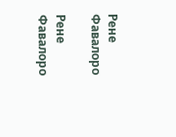Рене Фавалоро

Рене Фавалоро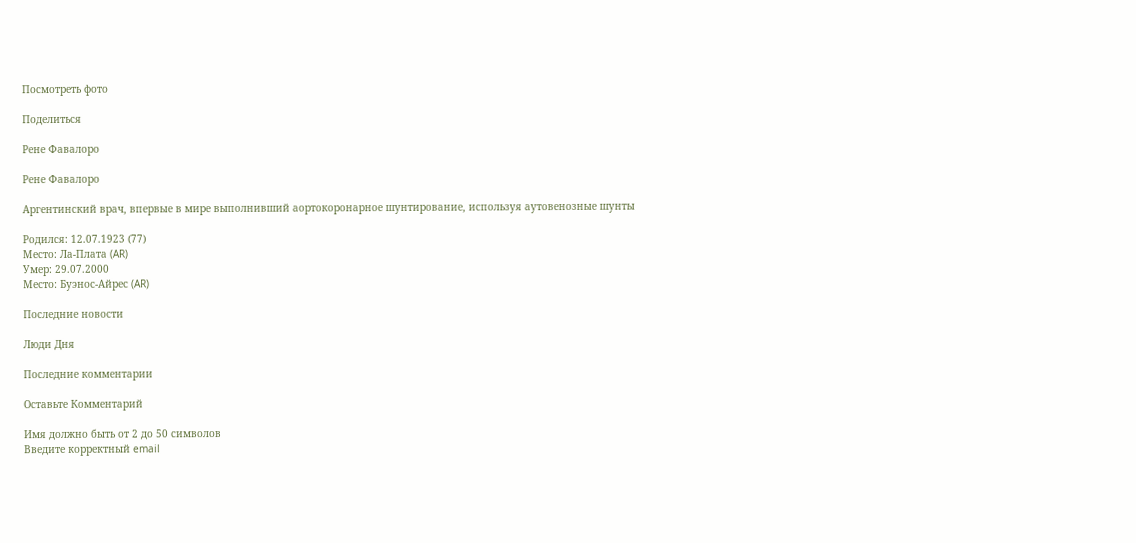Посмотреть фото

Поделиться

Рене Фавалоро

Рене Фавалоро

Аргентинский врач, впервые в мире выполнивший аортокоронарное шунтирование, используя аутовенозные шунты

Родился: 12.07.1923 (77)
Место: Ла-Плата (AR)
Умер: 29.07.2000
Место: Буэнос-Айрес (AR)

Последние новости

Люди Дня

Последние комментарии

Оставьте Комментарий

Имя должно быть от 2 до 50 символов
Введите корректный email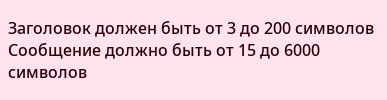Заголовок должен быть от 3 до 200 символов
Сообщение должно быть от 15 до 6000 символов